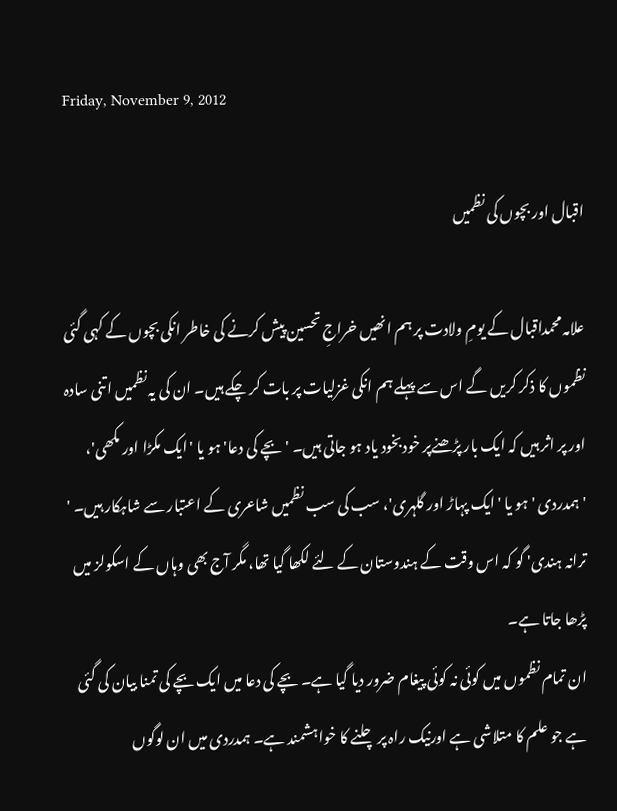Friday, November 9, 2012

اقبال اور بچوں کی نظمیں

علامہ محمداقبال کے یومِ ولادت پر ہم انھیں خراجِ تحسین پیش کرنے کی خاطر انکی بچوں کے کہی گئی نظموں کا ذکر کریں گے اس سے پہلے ہم انکی غزلیات پر بات کر چکے ہیں۔ ان کی یہ نظمیں اتنی سادہ اور پر اثر ہیں کہ ایک بار پڑھنےپر خودبخود یاد ہو جاتی ہیں۔ ' بچے کی دعا' ہو یا 'ایک مکڑا اور مکھی'، 'ہمدردی ' ہو یا 'ایک پہاڑ اور گلہری'، سب کی سب نظمیں شاعری کے اعتبار سے شاہکار ہیں۔ ' ترانہ ہندی' گو کہ اس وقت کے ہندوستان کے لئے لکھا گیا تھا، مگر آج بھی وہاں کے اسکولز میں پڑھا جاتا ہے۔
ان تمام نظموں میں کوئی نہ کوئی پیغام ضرور دیا گیا ہے۔ بچے کی دعا میں ایک بچے کی تمنا بیان کی گئی ہے جو علم کا متلاشی ہے اورنیک راہ پر چلنے کا خواہشمند ہے۔ ہمدردی میں ان لوگوں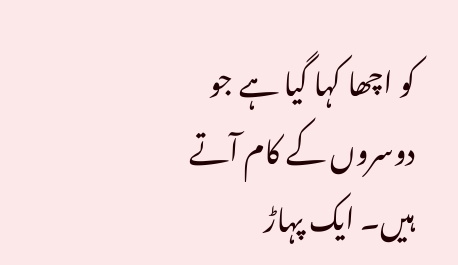کو اچھا کہا گیا ہے جو دوسروں کے کام آتے ہیں۔ ایک پہاڑ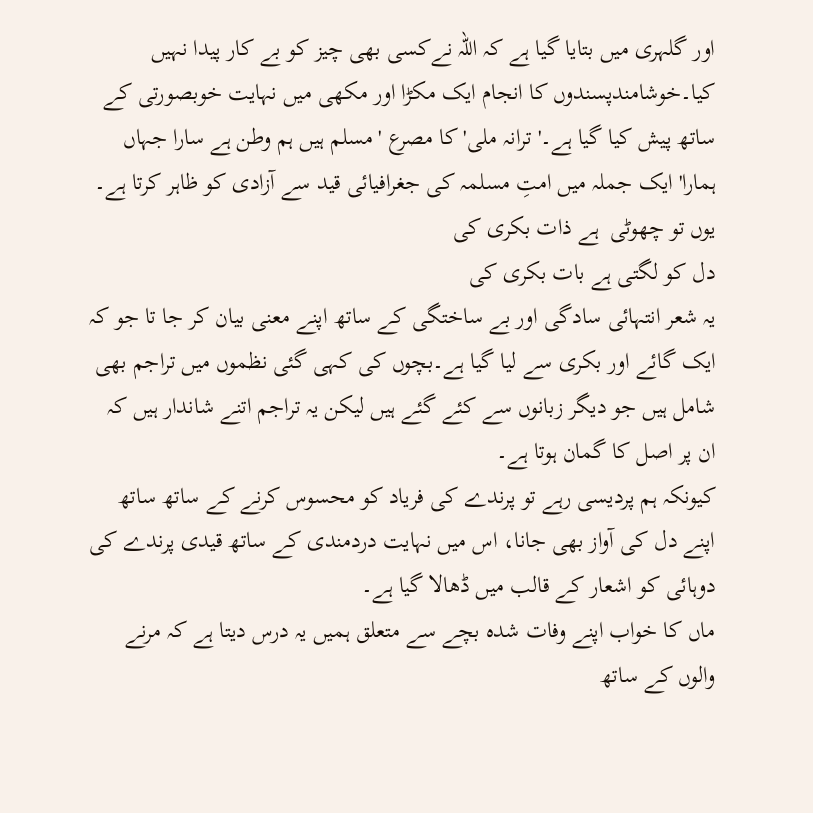اور گلہری میں بتایا گیا ہے کہ اللہ نےکسی بھی چیز کو بے کار پیدا نہیں کیا۔خوشامندپسندوں کا انجام ایک مکڑا اور مکھی میں نہایت خوبصورتی کے ساتھ پیش کیا گیا ہے۔'ترانہ ملی' کا مصرع 'مسلم ہیں ہم وطن ہے سارا جہاں ہمارا'ایک جملہ میں امتِ مسلمہ کی جغرافیائی قید سے آزادی کو ظاہر کرتا ہے۔
یوں تو چھوٹی  ہے ذات بکری کی
دل کو لگتی ہے بات بکری کی
یہ شعر انتہائی سادگی اور بے ساختگی کے ساتھ اپنے معنی بیان کر جا تا جو کہ ایک گائے اور بکری سے لیا گیا ہے۔بچوں کی کہی گئی نظموں میں تراجم بھی شامل ہیں جو دیگر زبانوں سے کئے گئے ہیں لیکن یہ تراجم اتنے شاندار ہیں کہ ان پر اصل کا گمان ہوتا ہے۔
کیونکہ ہم پردیسی رہے تو پرندے کی فریاد کو محسوس کرنے کے ساتھ ساتھ اپنے دل کی آواز بھی جانا، اس میں نہایت دردمندی کے ساتھ قیدی پرندے کی دوہائی کو اشعار کے قالب میں ڈھالا گیا ہے۔
ماں کا خواب اپنے وفات شدہ بچے سے متعلق ہمیں یہ درس دیتا ہے کہ مرنے والوں کے ساتھ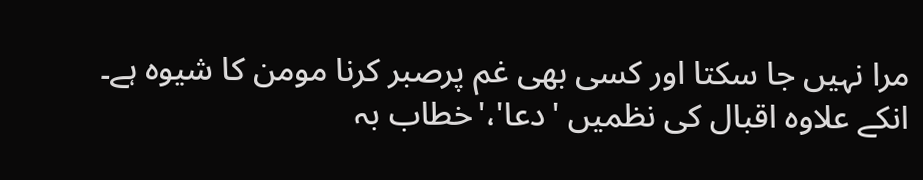مرا نہیں جا سکتا اور کسی بھی غم پرصبر کرنا مومن کا شیوہ ہے۔
انکے علاوہ اقبال کی نظمیں 'دعا'،'خطاب بہ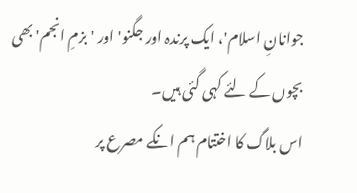جوانانِ اسلام'، ایک پرندہ اور جگنو' اور 'بزمِ انجم' بھی بچوں کے لئے کہی گئی ہیں۔
اس بلاگ کا اختتام ہم انکے مصرع پر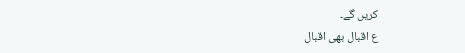کریں گے۔
ع اقبال بھی اقبال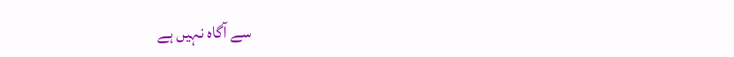سے آگاہ نہیں ہے